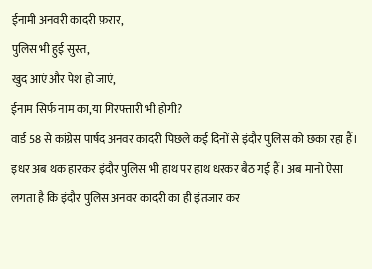ईनामी अनवरी कादरी फ़रार,
पुलिस भी हुई सुस्त,
खुद आएं और पेश हो जाएं,
ईनाम सिर्फ नाम का,या गिरफ्तारी भी होगी?
वार्ड 58 से कांग्रेस पार्षद अनवर कादरी पिछले कई दिनों से इंदौर पुलिस को छका रहा हैं। इधर अब थक हारकर इंदौर पुलिस भी हाथ पर हाथ धरकर बैठ गई हैं। अब मानो ऐसा लगता है कि इंदौर पुलिस अनवर कादरी का ही इंतजार कर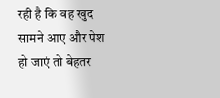रही है कि वह खुद सामने आए और पेश हो जाएं तो बेहतर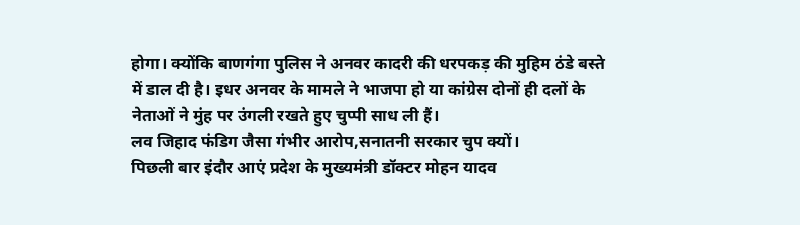होगा। क्योंकि बाणगंगा पुलिस ने अनवर कादरी की धरपकड़ की मुहिम ठंडे बस्ते में डाल दी है। इधर अनवर के मामले ने भाजपा हो या कांग्रेस दोनों ही दलों के नेताओं ने मुंह पर उंगली रखते हुए चुप्पी साध ली हैं।
लव जिहाद फंडिग जैसा गंभीर आरोप,सनातनी सरकार चुप क्यों।
पिछली बार इंदौर आएं प्रदेश के मुख्यमंत्री डॉक्टर मोहन यादव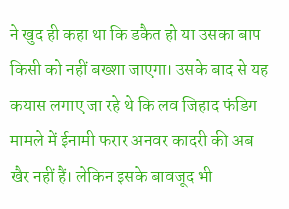ने खुद ही कहा था कि डकैत हो या उसका बाप किसी को नहीं बख्शा जाएगा। उसके बाद से यह कयास लगाए जा रहे थे कि लव जिहाद फंडिग मामले में ईनामी फरार अनवर कादरी की अब खैर नहीं हैं। लेकिन इसके बावजूद भी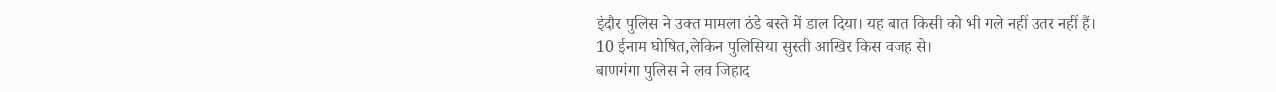इंदौर पुलिस ने उक्त मामला ठंडे बस्ते में डाल दिया। यह बात किसी को भी गले नहीं उतर नहीं हैं।
10 ईनाम घोषित,लेकिन पुलिसिया सुस्ती आखिर किस वजह से।
बाणगंगा पुलिस ने लव जिहाद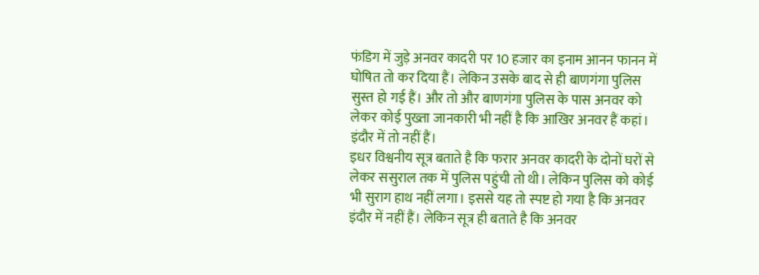फंडिग में जुड़े अनवर कादरी पर 10 हजार का इनाम आनन फानन में घोषित तो कर दिया हैं। लेकिन उसके बाद से ही बाणगंगा पुलिस सुस्त हो गई हैं। और तो और बाणगंगा पुलिस के पास अनवर को लेकर कोई पुख्ता जानकारी भी नहीं है कि आखिर अनवर हैं कहां।
इंदौर में तो नहीं हैं।
इधर विश्वनीय सूत्र बताते है कि फरार अनवर कादरी के दोनों घरों से लेकर ससुराल तक में पुलिस पहुंची तो थी। लेकिन पुलिस को कोई भी सुराग हाथ नहीं लगा। इससे यह तो स्पष्ट हो गया है कि अनवर इंदौर में नहीं हैं। लेकिन सूत्र ही बताते है कि अनवर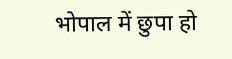भोपाल में छुपा हो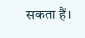सकता हैं।